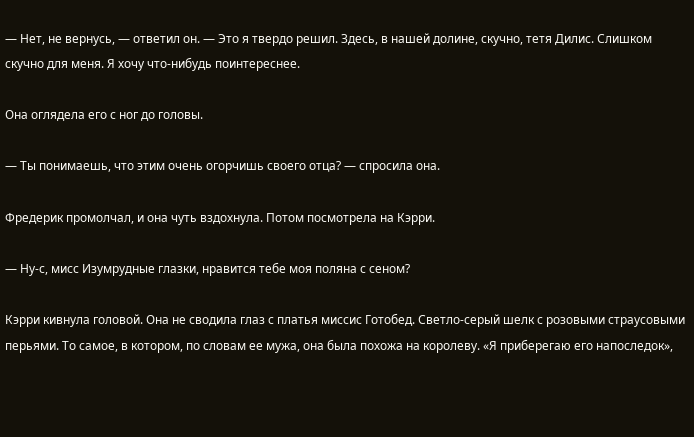— Нет, не вернусь, — ответил он. — Это я твердо решил. Здесь, в нашей долине, скучно, тетя Дилис. Слишком скучно для меня. Я хочу что-нибудь поинтереснее.

Она оглядела его с ног до головы.

— Ты понимаешь, что этим очень огорчишь своего отца? — спросила она.

Фредерик промолчал, и она чуть вздохнула. Потом посмотрела на Кэрри.

— Ну-с, мисс Изумрудные глазки, нравится тебе моя поляна с сеном?

Кэрри кивнула головой. Она не сводила глаз с платья миссис Готобед. Светло-серый шелк с розовыми страусовыми перьями. То самое, в котором, по словам ее мужа, она была похожа на королеву. «Я приберегаю его напоследок»,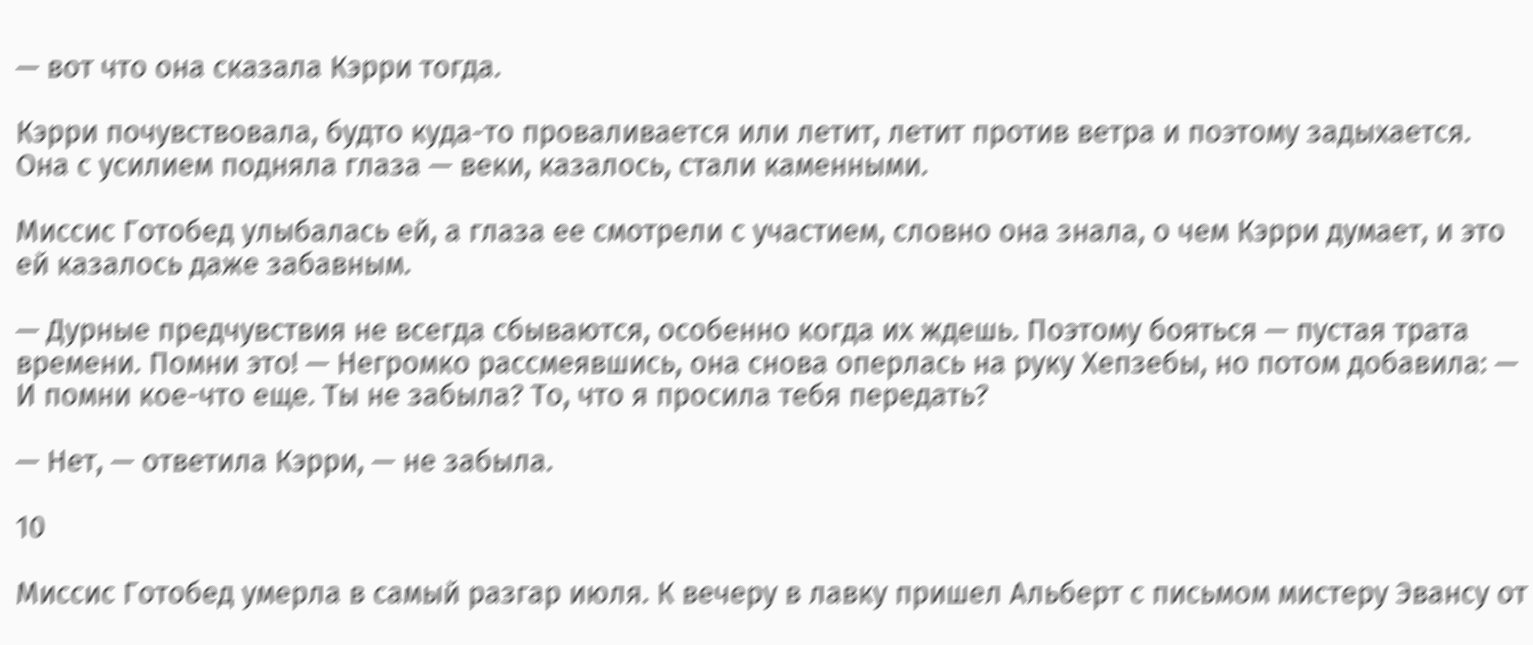— вот что она сказала Кэрри тогда.

Кэрри почувствовала, будто куда-то проваливается или летит, летит против ветра и поэтому задыхается. Она с усилием подняла глаза — веки, казалось, стали каменными.

Миссис Готобед улыбалась ей, а глаза ее смотрели с участием, словно она знала, о чем Кэрри думает, и это ей казалось даже забавным.

— Дурные предчувствия не всегда сбываются, особенно когда их ждешь. Поэтому бояться — пустая трата времени. Помни это! — Негромко рассмеявшись, она снова оперлась на руку Хепзебы, но потом добавила: — И помни кое-что еще. Ты не забыла? То, что я просила тебя передать?

— Нет, — ответила Кэрри, — не забыла.

10

Миссис Готобед умерла в самый разгар июля. К вечеру в лавку пришел Альберт с письмом мистеру Эвансу от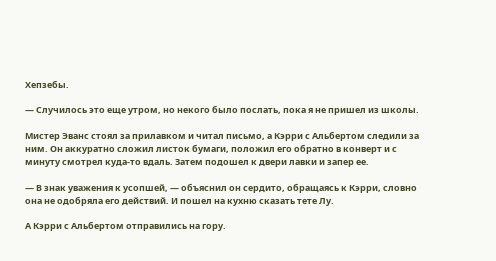Хепзебы.

— Случилось это еще утром, но некого было послать, пока я не пришел из школы.

Мистер Эванс стоял за прилавком и читал письмо, а Кэрри с Альбертом следили за ним. Он аккуратно сложил листок бумаги, положил его обратно в конверт и с минуту смотрел куда-то вдаль. Затем подошел к двери лавки и запер ее.

— В знак уважения к усопшей, — объяснил он сердито, обращаясь к Кэрри, словно она не одобряла его действий. И пошел на кухню сказать тете Лу.

А Кэрри с Альбертом отправились на гору.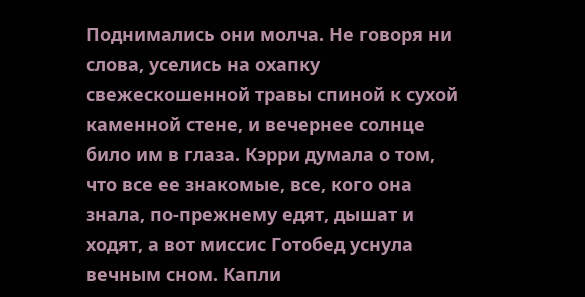Поднимались они молча. Не говоря ни слова, уселись на охапку свежескошенной травы спиной к сухой каменной стене, и вечернее солнце било им в глаза. Кэрри думала о том, что все ее знакомые, все, кого она знала, по-прежнему едят, дышат и ходят, а вот миссис Готобед уснула вечным сном. Капли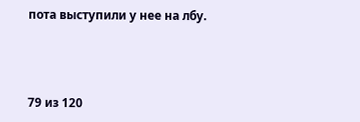пота выступили у нее на лбу.



79 из 120